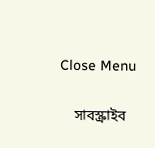Close Menu

    সাবস্ক্রাইব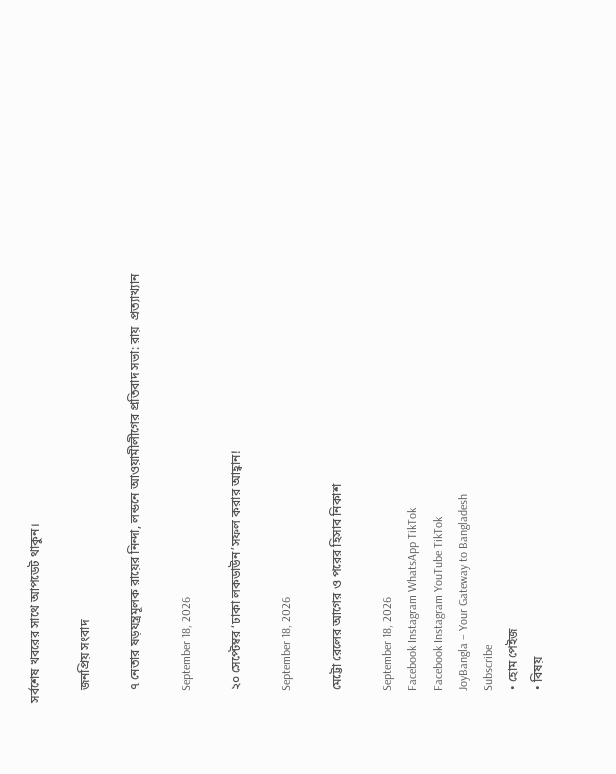সর্বশেষ খবরের সাথে আপডেট থাকুন।

    জনপ্রিয় সংবাদ

    ৭ নেতার ষড়যন্ত্রমূলক রায়ের নিন্দা, লন্ডনে আওয়ামীলীগের প্রতিবাদ সভা: রায়  প্রত্যাখ্যান

    September 18, 2026

    ২০ সেপ্টেম্বর ‘ঢাকা লকডাউন’সফল করার আহ্বান!

    September 18, 2026

    মেট্টো রেলের আগের ও পরের হিসাব নিকাশ

    September 18, 2026
    Facebook Instagram WhatsApp TikTok
    Facebook Instagram YouTube TikTok
    JoyBangla – Your Gateway to Bangladesh
    Subscribe
    • হোম পেইজ
    • বিষয়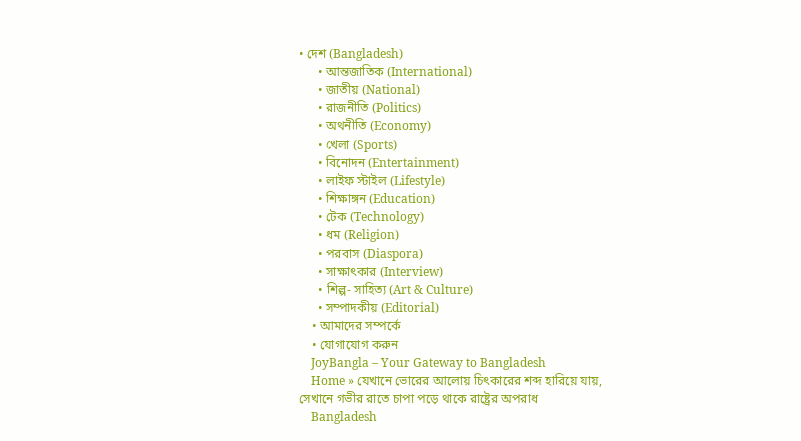• দেশ (Bangladesh)
      • আন্তজাতিক (International)
      • জাতীয় (National)
      • রাজনীতি (Politics)
      • অথনীতি (Economy)
      • খেলা (Sports)
      • বিনোদন (Entertainment)
      • লাইফ স্টাইল (Lifestyle)
      • শিক্ষাঙ্গন (Education)
      • টেক (Technology)
      • ধম (Religion)
      • পরবাস (Diaspora)
      • সাক্ষাৎকার (Interview)
      • শিল্প- সাহিত্য (Art & Culture)
      • সম্পাদকীয় (Editorial)
    • আমাদের সম্পর্কে
    • যোগাযোগ করুন
    JoyBangla – Your Gateway to Bangladesh
    Home » যেখানে ভোরের আলোয় চিৎকারের শব্দ হারিয়ে যায়, সেখানে গভীর রাতে চাপা পড়ে থাকে রাষ্ট্রের অপরাধ
    Bangladesh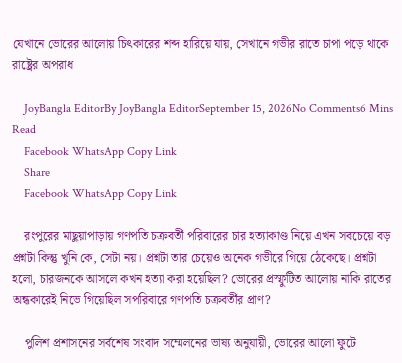যেখানে ভোরের আলোয় চিৎকারের শব্দ হারিয়ে যায়, সেখানে গভীর রাতে চাপা পড়ে থাকে রাষ্ট্রের অপরাধ

    JoyBangla EditorBy JoyBangla EditorSeptember 15, 2026No Comments6 Mins Read
    Facebook WhatsApp Copy Link
    Share
    Facebook WhatsApp Copy Link

    রংপুরের মাছুয়াপাড়ায় গণপতি চক্রবর্তী পরিবারের চার হত্যাকাণ্ড নিয়ে এখন সবচেয়ে বড় প্রশ্নটা কিন্তু খুনি কে, সেটা নয়। প্রশ্নটা তার চেয়েও অনেক গভীরে গিয়ে ঠেকেছে। প্রশ্নটা হলো, চারজনকে আসলে কখন হত্যা করা হয়েছিল? ভোরের প্রস্ফুটিত আলোয় নাকি রাতের অন্ধকারেই নিভে গিয়েছিল সপরিবারে গণপতি চক্রবর্তীর প্রাণ?

    পুলিশ প্রশাসনের সর্বশেষ সংবাদ সম্মেলনের ভাষ্য অনুযায়ী, ভোরের আলো ফুটে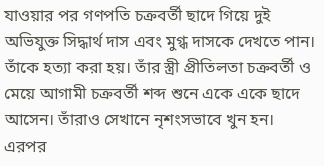যাওয়ার পর গণপতি চক্রবর্তী ছাদে গিয়ে দুই অভিযুক্ত সিদ্ধার্থ দাস এবং মুগ্ধ দাসকে দেখতে পান। তাঁকে হত্যা করা হয়। তাঁর স্ত্রী প্রীতিলতা চক্রবর্তী ও মেয়ে আগামী চক্রবর্তী শব্দ শুনে একে একে ছাদে আসেন। তাঁরাও সেখানে নৃশংসভাবে খুন হন। এরপর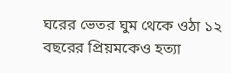ঘরের ভেতর ঘুম থেকে ওঠা ১২ বছরের প্রিয়মকেও হত্যা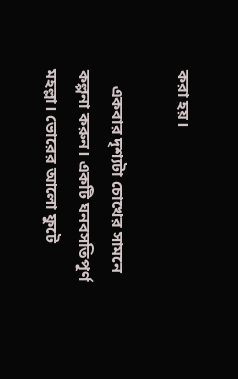করা হয়।

    একবার দৃশ্যটা চোখের সামনে কল্পনা করুন। একটি ঘনবসতিপূর্ণ মহল্লা। ভোরের আলো ফুটে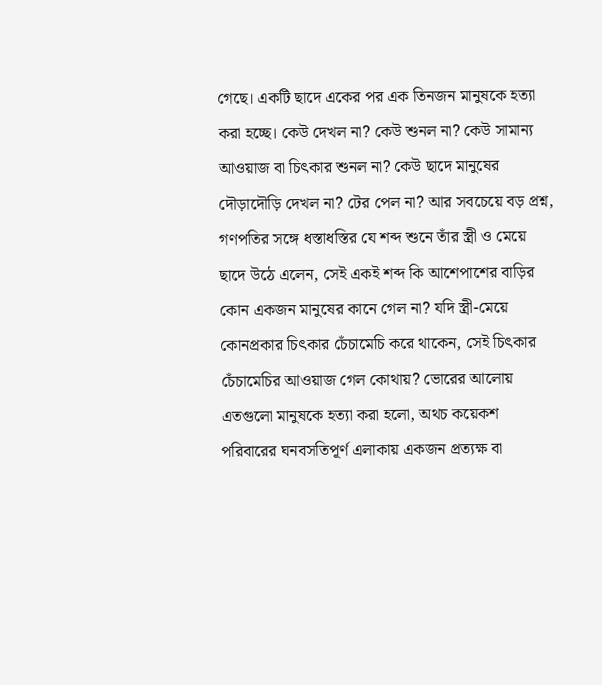গেছে। একটি ছাদে একের পর এক তিনজন মানুষকে হত্যা করা হচ্ছে। কেউ দেখল না? কেউ শুনল না? কেউ সামান্য আওয়াজ বা চিৎকার শুনল না? কেউ ছাদে মানুষের দৌড়াদৌড়ি দেখল না? টের পেল না? আর সবচেয়ে বড় প্রশ্ন, গণপতির সঙ্গে ধস্তাধস্তির যে শব্দ শুনে তাঁর স্ত্রী ও মেয়ে ছাদে উঠে এলেন, সেই একই শব্দ কি আশেপাশের বাড়ির কোন একজন মানুষের কানে গেল না? যদি স্ত্রী-মেয়ে কোনপ্রকার চিৎকার চেঁচামেচি করে থাকেন, সেই চিৎকার চেঁচামেচির আওয়াজ গেল কোথায়? ভোরের আলোয় এতগুলো মানুষকে হত্যা করা হলো, অথচ কয়েকশ পরিবারের ঘনবসতিপূর্ণ এলাকায় একজন প্রত্যক্ষ বা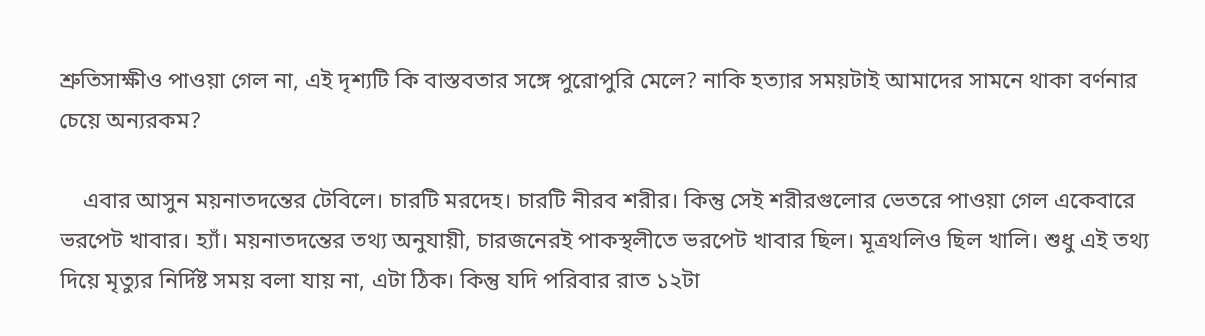শ্রুতিসাক্ষীও পাওয়া গেল না, এই দৃশ্যটি কি বাস্তবতার সঙ্গে পুরোপুরি মেলে? নাকি হত্যার সময়টাই আমাদের সামনে থাকা বর্ণনার চেয়ে অন্যরকম?

    এবার আসুন ময়নাতদন্তের টেবিলে। চারটি মরদেহ। চারটি নীরব শরীর। কিন্তু সেই শরীরগুলোর ভেতরে পাওয়া গেল একেবারে ভরপেট খাবার। হ্যাঁ। ময়নাতদন্তের তথ্য অনুযায়ী, চারজনেরই পাকস্থলীতে ভরপেট খাবার ছিল। মূত্রথলিও ছিল খালি। শুধু এই তথ্য দিয়ে মৃত্যুর নির্দিষ্ট সময় বলা যায় না, এটা ঠিক। কিন্তু যদি পরিবার রাত ১২টা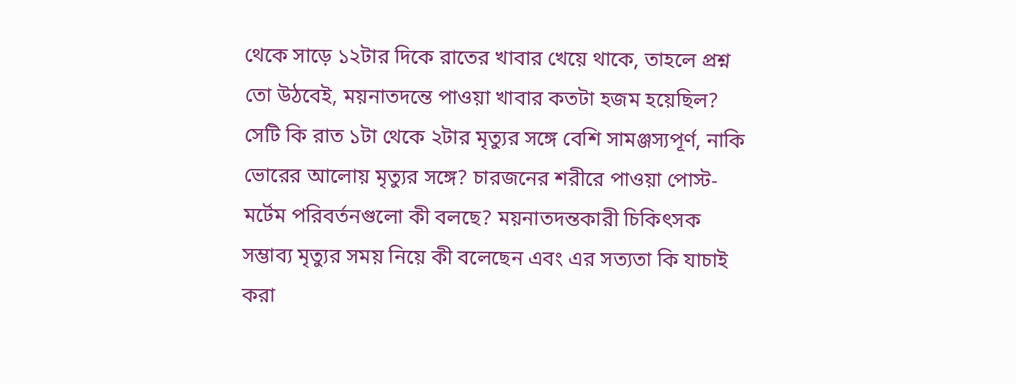থেকে সাড়ে ১২টার দিকে রাতের খাবার খেয়ে থাকে, তাহলে প্রশ্ন তো উঠবেই, ময়নাতদন্তে পাওয়া খাবার কতটা হজম হয়েছিল? সেটি কি রাত ১টা থেকে ২টার মৃত্যুর সঙ্গে বেশি সামঞ্জস্যপূর্ণ, নাকি ভোরের আলোয় মৃত্যুর সঙ্গে? চারজনের শরীরে পাওয়া পোস্ট-মর্টেম পরিবর্তনগুলো কী বলছে? ময়নাতদন্তকারী চিকিৎসক সম্ভাব্য মৃত্যুর সময় নিয়ে কী বলেছেন এবং এর সত্যতা কি যাচাই করা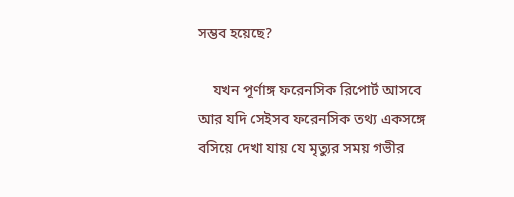সম্ভব হয়েছে?

    যখন পূর্ণাঙ্গ ফরেনসিক রিপোর্ট আসবে আর যদি সেইসব ফরেনসিক তথ্য একসঙ্গে বসিয়ে দেখা যায় যে মৃত্যুর সময় গভীর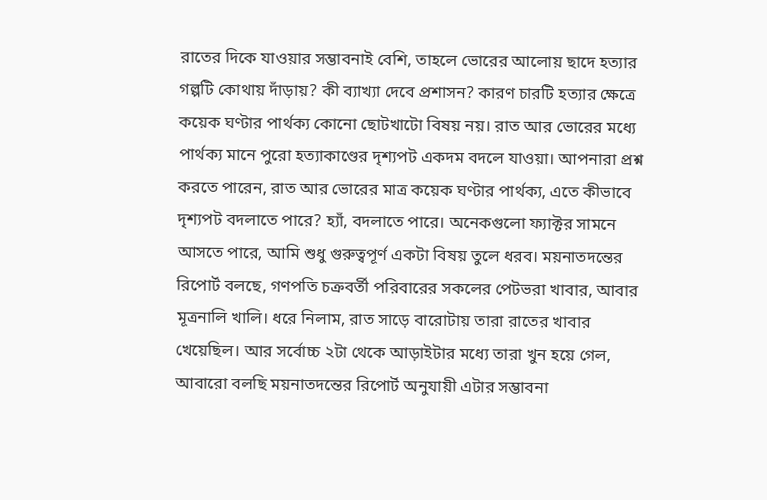রাতের দিকে যাওয়ার সম্ভাবনাই বেশি, তাহলে ভোরের আলোয় ছাদে হত্যার গল্পটি কোথায় দাঁড়ায়? কী ব্যাখ্যা দেবে প্রশাসন? কারণ চারটি হত্যার ক্ষেত্রে কয়েক ঘণ্টার পার্থক্য কোনো ছোটখাটো বিষয় নয়। রাত আর ভোরের মধ্যে পার্থক্য মানে পুরো হত্যাকাণ্ডের দৃশ্যপট একদম বদলে যাওয়া। আপনারা প্রশ্ন করতে পারেন, রাত আর ভোরের মাত্র কয়েক ঘণ্টার পার্থক্য, এতে কীভাবে দৃশ্যপট বদলাতে পারে? হ্যাঁ, বদলাতে পারে। অনেকগুলো ফ্যাক্টর সামনে আসতে পারে, আমি শুধু গুরুত্বপূর্ণ একটা বিষয় তুলে ধরব। ময়নাতদন্তের রিপোর্ট বলছে, গণপতি চক্রবর্তী পরিবারের সকলের পেটভরা খাবার, আবার মূত্রনালি খালি। ধরে নিলাম, রাত সাড়ে বারোটায় তারা রাতের খাবার খেয়েছিল। আর সর্বোচ্চ ২টা থেকে আড়াইটার মধ্যে তারা খুন হয়ে গেল, আবারো বলছি ময়নাতদন্তের রিপোর্ট অনুযায়ী এটার সম্ভাবনা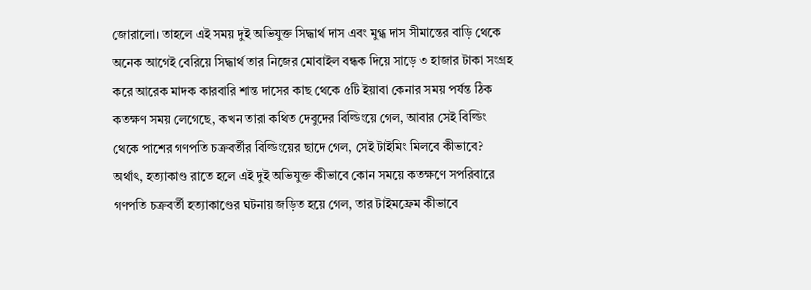জোরালো। তাহলে এই সময় দুই অভিযুক্ত সিদ্ধার্থ দাস এবং মুগ্ধ দাস সীমান্তের বাড়ি থেকে অনেক আগেই বেরিয়ে সিদ্ধার্থ তার নিজের মোবাইল বন্ধক দিয়ে সাড়ে ৩ হাজার টাকা সংগ্রহ করে আরেক মাদক কারবারি শান্ত দাসের কাছ থেকে ৫টি ইয়াবা কেনার সময় পর্যন্ত ঠিক কতক্ষণ সময় লেগেছে, কখন তারা কথিত দেবুদের বিল্ডিংয়ে গেল, আবার সেই বিল্ডিং থেকে পাশের গণপতি চক্রবর্তীর বিল্ডিংয়ের ছাদে গেল, সেই টাইমিং মিলবে কীভাবে? অর্থাৎ, হত্যাকাণ্ড রাতে হলে এই দুই অভিযুক্ত কীভাবে কোন সময়ে কতক্ষণে সপরিবারে গণপতি চক্রবর্তী হত্যাকাণ্ডের ঘটনায় জড়িত হয়ে গেল, তার টাইমফ্রেম কীভাবে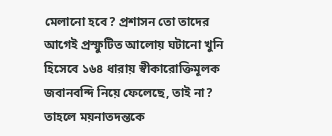মেলানো হবে? প্রশাসন তো তাদের আগেই প্রস্ফুটিত আলোয় ঘটানো খুনি হিসেবে ১৬৪ ধারায় স্বীকারোক্তিমূলক জবানবন্দি নিয়ে ফেলেছে, তাই না? তাহলে ময়নাতদন্তকে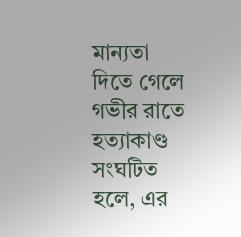মান্যতা দিতে গেলে গভীর রাতে হত্যাকাণ্ড সংঘটিত হলে, এর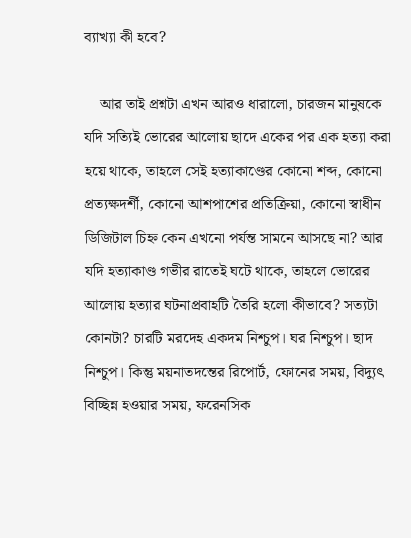ব্যাখ্যা কী হবে?

    আর তাই প্রশ্নটা এখন আরও ধারালো, চারজন মানুষকে যদি সত্যিই ভোরের আলোয় ছাদে একের পর এক হত্যা করা হয়ে থাকে, তাহলে সেই হত্যাকাণ্ডের কোনো শব্দ, কোনো প্রত্যক্ষদর্শী, কোনো আশপাশের প্রতিক্রিয়া, কোনো স্বাধীন ডিজিটাল চিহ্ন কেন এখনো পর্যন্ত সামনে আসছে না? আর যদি হত্যাকাণ্ড গভীর রাতেই ঘটে থাকে, তাহলে ভোরের আলোয় হত্যার ঘটনাপ্রবাহটি তৈরি হলো কীভাবে? সত্যটা কোনটা? চারটি মরদেহ একদম নিশ্চুপ। ঘর নিশ্চুপ। ছাদ নিশ্চুপ। কিন্তু ময়নাতদন্তের রিপোর্ট, ফোনের সময়, বিদ্যুৎ বিচ্ছিন্ন হওয়ার সময়, ফরেনসিক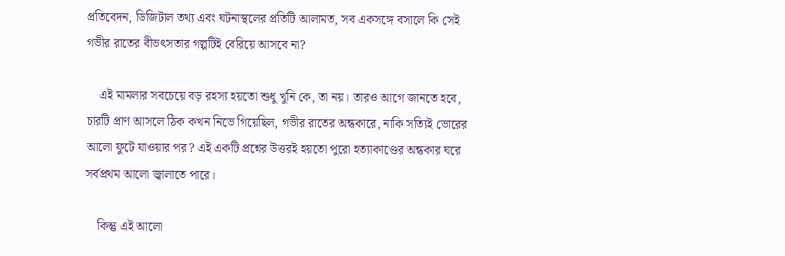প্রতিবেদন, ডিজিটাল তথ্য এবং ঘটনাস্থলের প্রতিটি আলামত, সব একসঙ্গে বসালে কি সেই গভীর রাতের বীভৎসতার গল্পটিই বেরিয়ে আসবে না?

    এই মামলার সবচেয়ে বড় রহস্য হয়তো শুধু খুনি কে, তা নয়। তারও আগে জানতে হবে, চারটি প্রাণ আসলে ঠিক কখন নিভে গিয়েছিল, গভীর রাতের অন্ধকারে, নাকি সত্যিই ভোরের আলো ফুটে যাওয়ার পর? এই একটি প্রশ্নের উত্তরই হয়তো পুরো হত্যাকাণ্ডের অন্ধকার ঘরে সর্বপ্রথম আলো জ্বালাতে পারে।

    কিন্তু এই আলো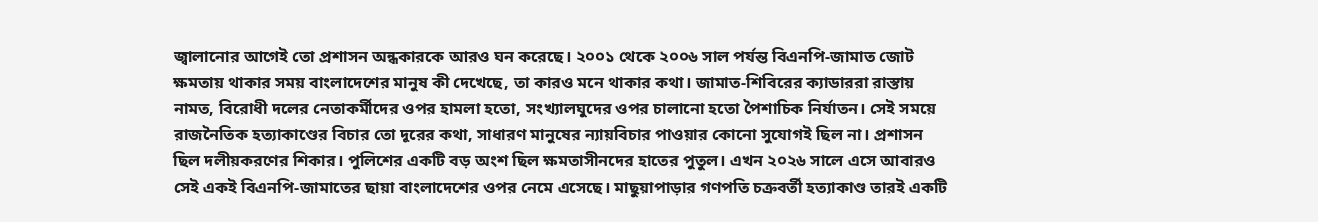জ্বালানোর আগেই তো প্রশাসন অন্ধকারকে আরও ঘন করেছে। ২০০১ থেকে ২০০৬ সাল পর্যন্ত বিএনপি-জামাত জোট ক্ষমতায় থাকার সময় বাংলাদেশের মানুষ কী দেখেছে, তা কারও মনে থাকার কথা। জামাত-শিবিরের ক্যাডাররা রাস্তায় নামত, বিরোধী দলের নেতাকর্মীদের ওপর হামলা হতো, সংখ্যালঘুদের ওপর চালানো হতো পৈশাচিক নির্যাতন। সেই সময়ে রাজনৈতিক হত্যাকাণ্ডের বিচার তো দূরের কথা, সাধারণ মানুষের ন্যায়বিচার পাওয়ার কোনো সুযোগই ছিল না। প্রশাসন ছিল দলীয়করণের শিকার। পুলিশের একটি বড় অংশ ছিল ক্ষমতাসীনদের হাতের পুতুল। এখন ২০২৬ সালে এসে আবারও সেই একই বিএনপি-জামাতের ছায়া বাংলাদেশের ওপর নেমে এসেছে। মাছুয়াপাড়ার গণপতি চক্রবর্তী হত্যাকাণ্ড তারই একটি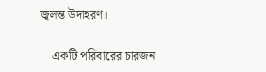জ্বলন্ত উদাহরণ।

    একটি পরিবারের চারজন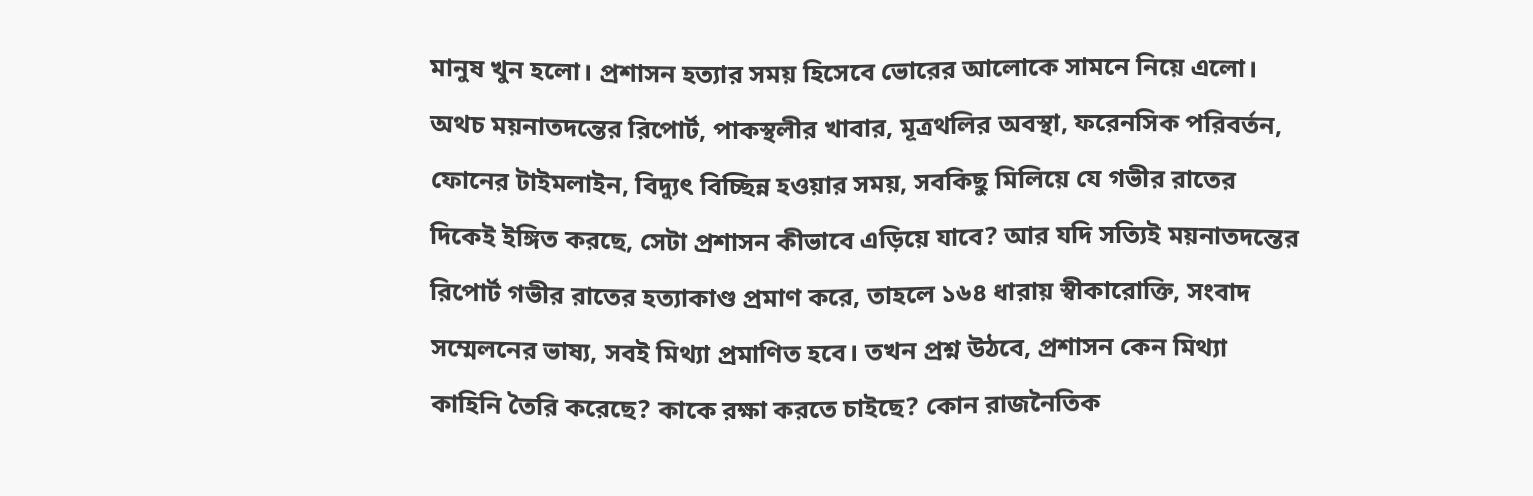মানুষ খুন হলো। প্রশাসন হত্যার সময় হিসেবে ভোরের আলোকে সামনে নিয়ে এলো। অথচ ময়নাতদন্তের রিপোর্ট, পাকস্থলীর খাবার, মূত্রথলির অবস্থা, ফরেনসিক পরিবর্তন, ফোনের টাইমলাইন, বিদ্যুৎ বিচ্ছিন্ন হওয়ার সময়, সবকিছু মিলিয়ে যে গভীর রাতের দিকেই ইঙ্গিত করছে, সেটা প্রশাসন কীভাবে এড়িয়ে যাবে? আর যদি সত্যিই ময়নাতদন্তের রিপোর্ট গভীর রাতের হত্যাকাণ্ড প্রমাণ করে, তাহলে ১৬৪ ধারায় স্বীকারোক্তি, সংবাদ সম্মেলনের ভাষ্য, সবই মিথ্যা প্রমাণিত হবে। তখন প্রশ্ন উঠবে, প্রশাসন কেন মিথ্যা কাহিনি তৈরি করেছে? কাকে রক্ষা করতে চাইছে? কোন রাজনৈতিক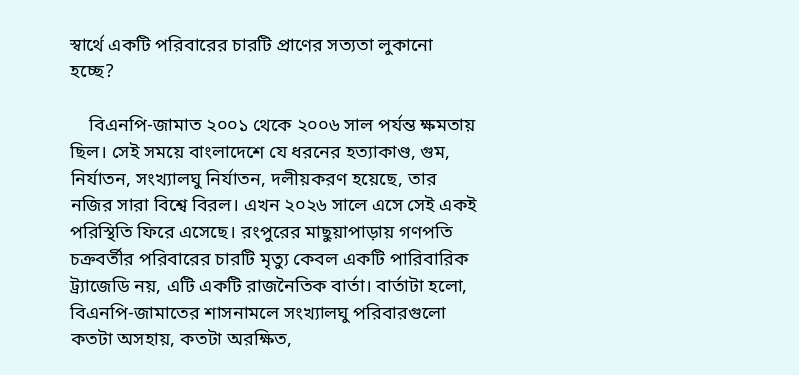স্বার্থে একটি পরিবারের চারটি প্রাণের সত্যতা লুকানো হচ্ছে?

    বিএনপি-জামাত ২০০১ থেকে ২০০৬ সাল পর্যন্ত ক্ষমতায় ছিল। সেই সময়ে বাংলাদেশে যে ধরনের হত্যাকাণ্ড, গুম, নির্যাতন, সংখ্যালঘু নির্যাতন, দলীয়করণ হয়েছে, তার নজির সারা বিশ্বে বিরল। এখন ২০২৬ সালে এসে সেই একই পরিস্থিতি ফিরে এসেছে। রংপুরের মাছুয়াপাড়ায় গণপতি চক্রবর্তীর পরিবারের চারটি মৃত্যু কেবল একটি পারিবারিক ট্র্যাজেডি নয়, এটি একটি রাজনৈতিক বার্তা। বার্তাটা হলো, বিএনপি-জামাতের শাসনামলে সংখ্যালঘু পরিবারগুলো কতটা অসহায়, কতটা অরক্ষিত,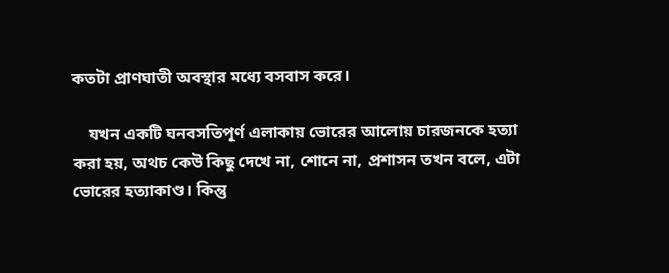কতটা প্রাণঘাতী অবস্থার মধ্যে বসবাস করে।

    যখন একটি ঘনবসতিপূর্ণ এলাকায় ভোরের আলোয় চারজনকে হত্যা করা হয়, অথচ কেউ কিছু দেখে না, শোনে না, প্রশাসন তখন বলে, এটা ভোরের হত্যাকাণ্ড। কিন্তু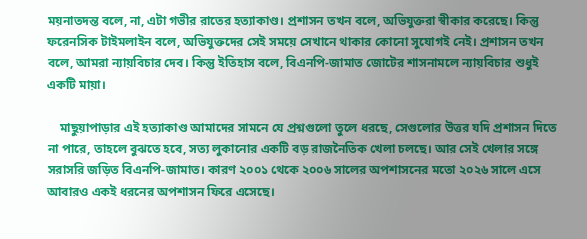ময়নাতদন্ত বলে, না, এটা গভীর রাতের হত্যাকাণ্ড। প্রশাসন তখন বলে, অভিযুক্তরা স্বীকার করেছে। কিন্তু ফরেনসিক টাইমলাইন বলে, অভিযুক্তদের সেই সময়ে সেখানে থাকার কোনো সুযোগই নেই। প্রশাসন তখন বলে, আমরা ন্যায়বিচার দেব। কিন্তু ইতিহাস বলে, বিএনপি-জামাত জোটের শাসনামলে ন্যায়বিচার শুধুই একটি মায়া।

    মাছুয়াপাড়ার এই হত্যাকাণ্ড আমাদের সামনে যে প্রশ্নগুলো তুলে ধরছে, সেগুলোর উত্তর যদি প্রশাসন দিতে না পারে, তাহলে বুঝতে হবে, সত্য লুকানোর একটি বড় রাজনৈতিক খেলা চলছে। আর সেই খেলার সঙ্গে সরাসরি জড়িত বিএনপি-জামাত। কারণ ২০০১ থেকে ২০০৬ সালের অপশাসনের মতো ২০২৬ সালে এসে আবারও একই ধরনের অপশাসন ফিরে এসেছে।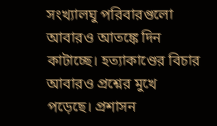সংখ্যালঘু পরিবারগুলো আবারও আতঙ্কে দিন কাটাচ্ছে। হত্যাকাণ্ডের বিচার আবারও প্রশ্নের মুখে পড়েছে। প্রশাসন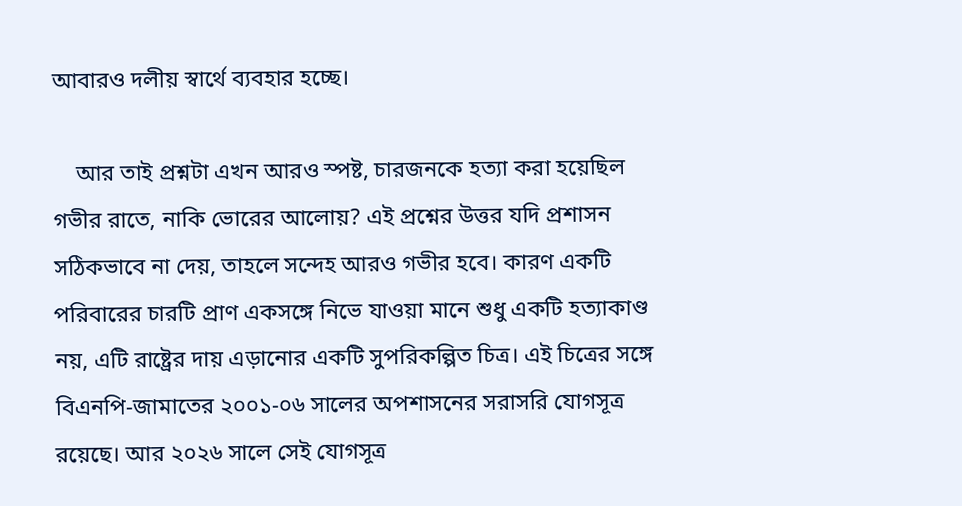আবারও দলীয় স্বার্থে ব্যবহার হচ্ছে।

    আর তাই প্রশ্নটা এখন আরও স্পষ্ট, চারজনকে হত্যা করা হয়েছিল গভীর রাতে, নাকি ভোরের আলোয়? এই প্রশ্নের উত্তর যদি প্রশাসন সঠিকভাবে না দেয়, তাহলে সন্দেহ আরও গভীর হবে। কারণ একটি পরিবারের চারটি প্রাণ একসঙ্গে নিভে যাওয়া মানে শুধু একটি হত্যাকাণ্ড নয়, এটি রাষ্ট্রের দায় এড়ানোর একটি সুপরিকল্পিত চিত্র। এই চিত্রের সঙ্গে বিএনপি-জামাতের ২০০১-০৬ সালের অপশাসনের সরাসরি যোগসূত্র রয়েছে। আর ২০২৬ সালে সেই যোগসূত্র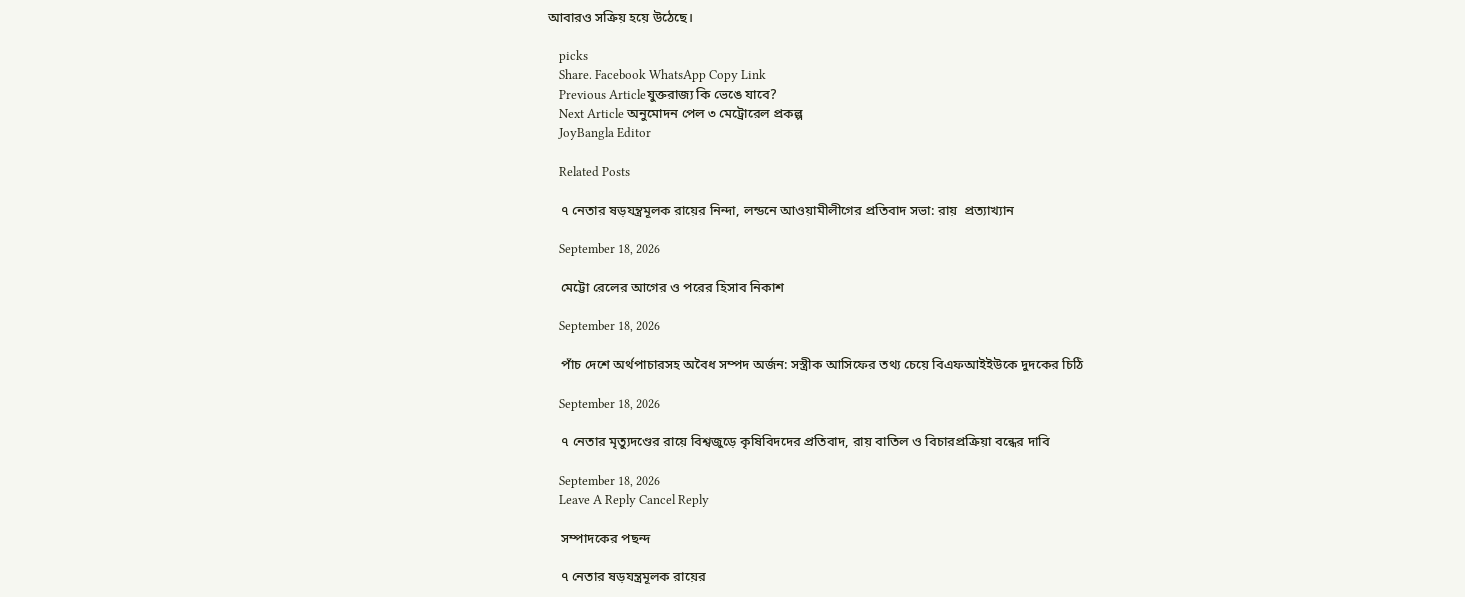আবারও সক্রিয় হয়ে উঠেছে।

    picks
    Share. Facebook WhatsApp Copy Link
    Previous Articleযুক্তরাজ্য কি ভেঙে যাবে?
    Next Article অনুমোদন পেল ৩ মেট্রোরেল প্রকল্প
    JoyBangla Editor

    Related Posts

    ৭ নেতার ষড়যন্ত্রমূলক রায়ের নিন্দা, লন্ডনে আওয়ামীলীগের প্রতিবাদ সভা: রায়  প্রত্যাখ্যান

    September 18, 2026

    মেট্টো রেলের আগের ও পরের হিসাব নিকাশ

    September 18, 2026

    পাঁচ দেশে অর্থপাচারসহ অবৈধ সম্পদ অর্জন: সস্ত্রীক আসিফের তথ্য চেয়ে বিএফআইইউকে দুদকের চিঠি

    September 18, 2026

    ৭ নেতার মৃত্যুদণ্ডের রায়ে বিশ্বজুড়ে কৃষিবিদদের প্রতিবাদ, রায় বাতিল ও বিচারপ্রক্রিয়া বন্ধের দাবি

    September 18, 2026
    Leave A Reply Cancel Reply

    সম্পাদকের পছন্দ

    ৭ নেতার ষড়যন্ত্রমূলক রায়ের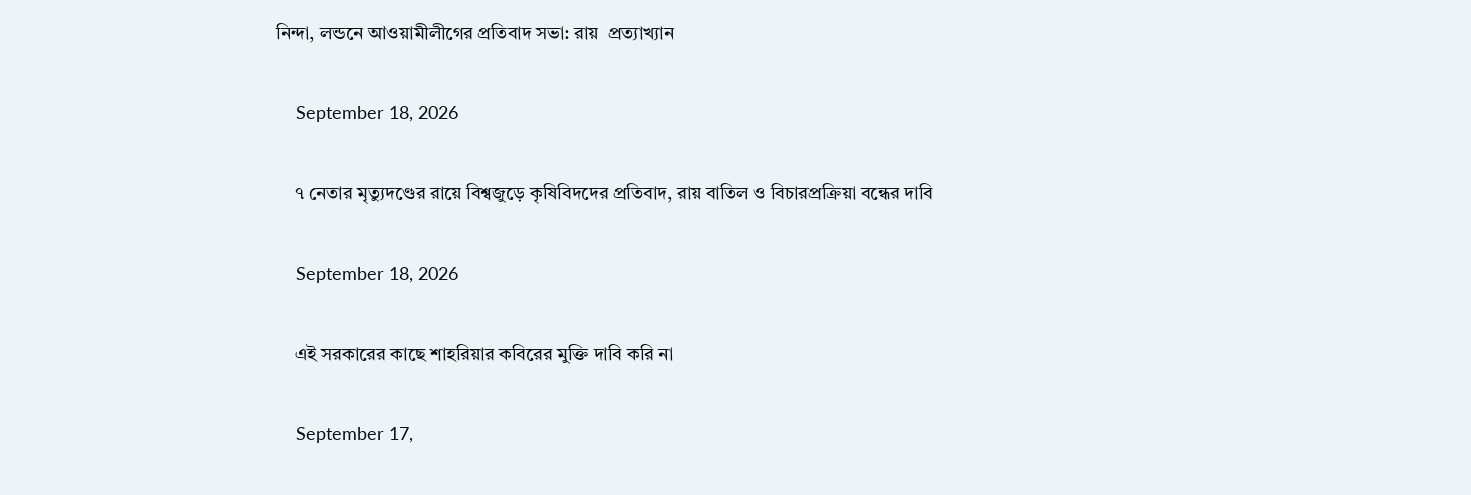নিন্দা, লন্ডনে আওয়ামীলীগের প্রতিবাদ সভা: রায়  প্রত্যাখ্যান

    September 18, 2026

    ৭ নেতার মৃত্যুদণ্ডের রায়ে বিশ্বজুড়ে কৃষিবিদদের প্রতিবাদ, রায় বাতিল ও বিচারপ্রক্রিয়া বন্ধের দাবি

    September 18, 2026

    এই সরকারের কাছে শাহরিয়ার কবিরের মুক্তি দাবি করি না

    September 17,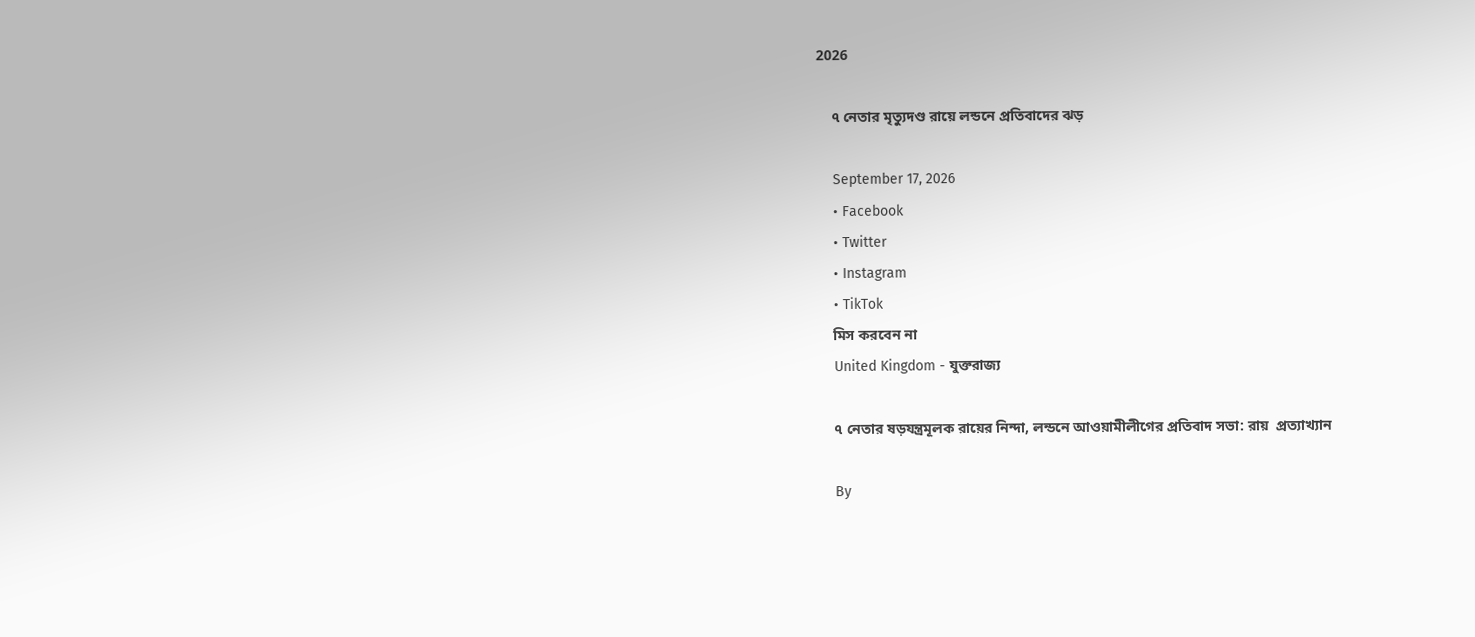2026

    ৭ নেতার মৃত্যুদণ্ড রায়ে লন্ডনে প্রতিবাদের ঝড়

    September 17, 2026
    • Facebook
    • Twitter
    • Instagram
    • TikTok
    মিস করবেন না
    United Kingdom - যুক্তরাজ্য

    ৭ নেতার ষড়যন্ত্রমূলক রায়ের নিন্দা, লন্ডনে আওয়ামীলীগের প্রতিবাদ সভা: রায়  প্রত্যাখ্যান

    By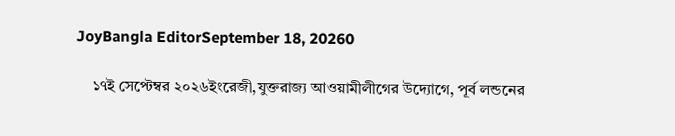JoyBangla EditorSeptember 18, 20260

    ১৭ই সেপ্টেম্বর ২০২৬ইংরেজী,যুক্তরাজ্য আওয়ামীলীগের উদ্যোগে, পূর্ব লন্ডনের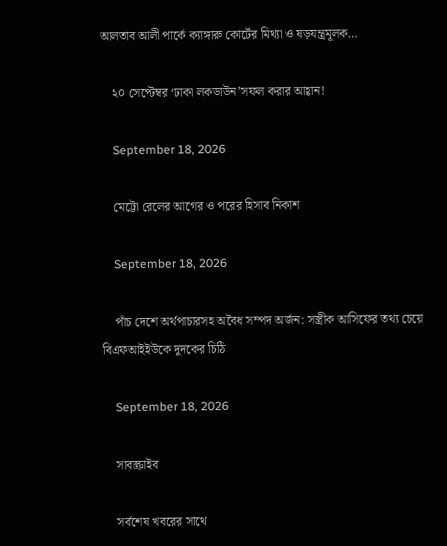আলতাব আলী পার্কে ক্যাঙ্গারু কোর্টের মিথ্যা ও ষড়যন্ত্রমূলক…

    ২০ সেপ্টেম্বর ‘ঢাকা লকডাউন’সফল করার আহ্বান!

    September 18, 2026

    মেট্টো রেলের আগের ও পরের হিসাব নিকাশ

    September 18, 2026

    পাঁচ দেশে অর্থপাচারসহ অবৈধ সম্পদ অর্জন: সস্ত্রীক আসিফের তথ্য চেয়ে বিএফআইইউকে দুদকের চিঠি

    September 18, 2026

    সাবস্ক্রাইব

    সর্বশেষ খবরের সাথে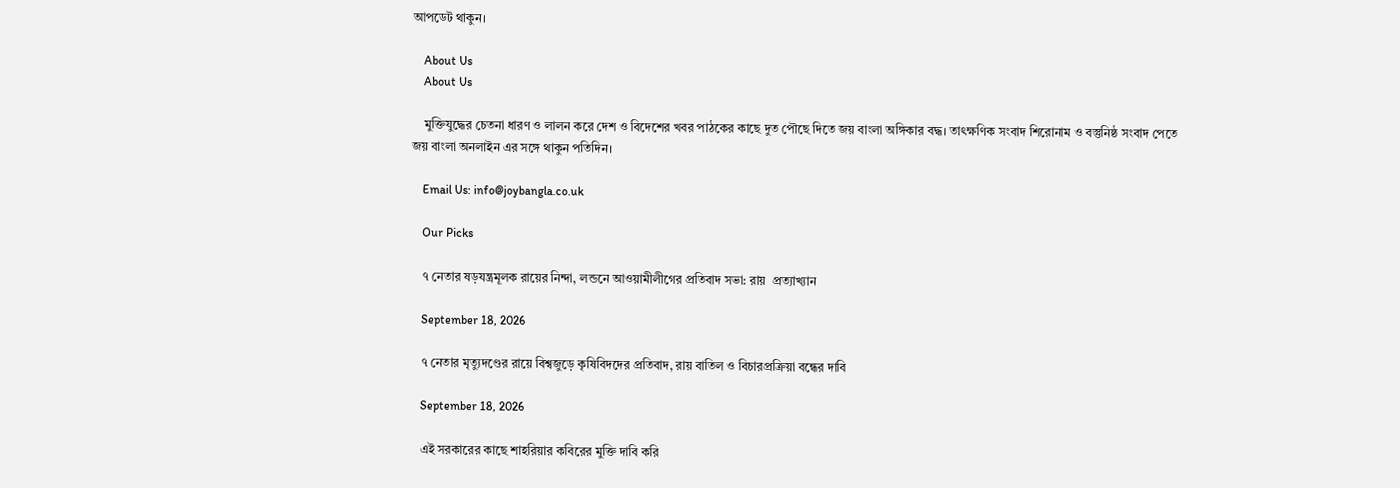আপডেট থাকুন।

    About Us
    About Us

    মুক্তিযুদ্ধের চেতনা ধারণ ও লালন করে দেশ ও বিদেশের খবর পাঠকের কাছে দুত পৌছে দিতে জয় বাংলা অঙ্গিকার বদ্ধ। তাৎক্ষণিক সংবাদ শিরোনাম ও বস্তুনিষ্ঠ সংবাদ পেতে জয় বাংলা অনলাইন এর সঙ্গে থাকুন পতিদিন।

    Email Us: info@joybangla.co.uk

    Our Picks

    ৭ নেতার ষড়যন্ত্রমূলক রায়ের নিন্দা, লন্ডনে আওয়ামীলীগের প্রতিবাদ সভা: রায়  প্রত্যাখ্যান

    September 18, 2026

    ৭ নেতার মৃত্যুদণ্ডের রায়ে বিশ্বজুড়ে কৃষিবিদদের প্রতিবাদ, রায় বাতিল ও বিচারপ্রক্রিয়া বন্ধের দাবি

    September 18, 2026

    এই সরকারের কাছে শাহরিয়ার কবিরের মুক্তি দাবি করি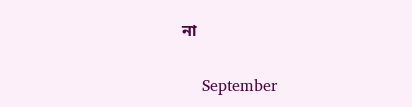না

    September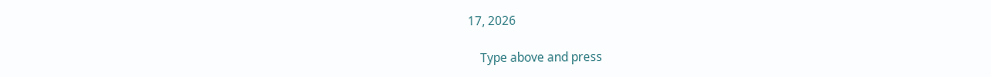17, 2026

    Type above and press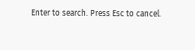Enter to search. Press Esc to cancel.